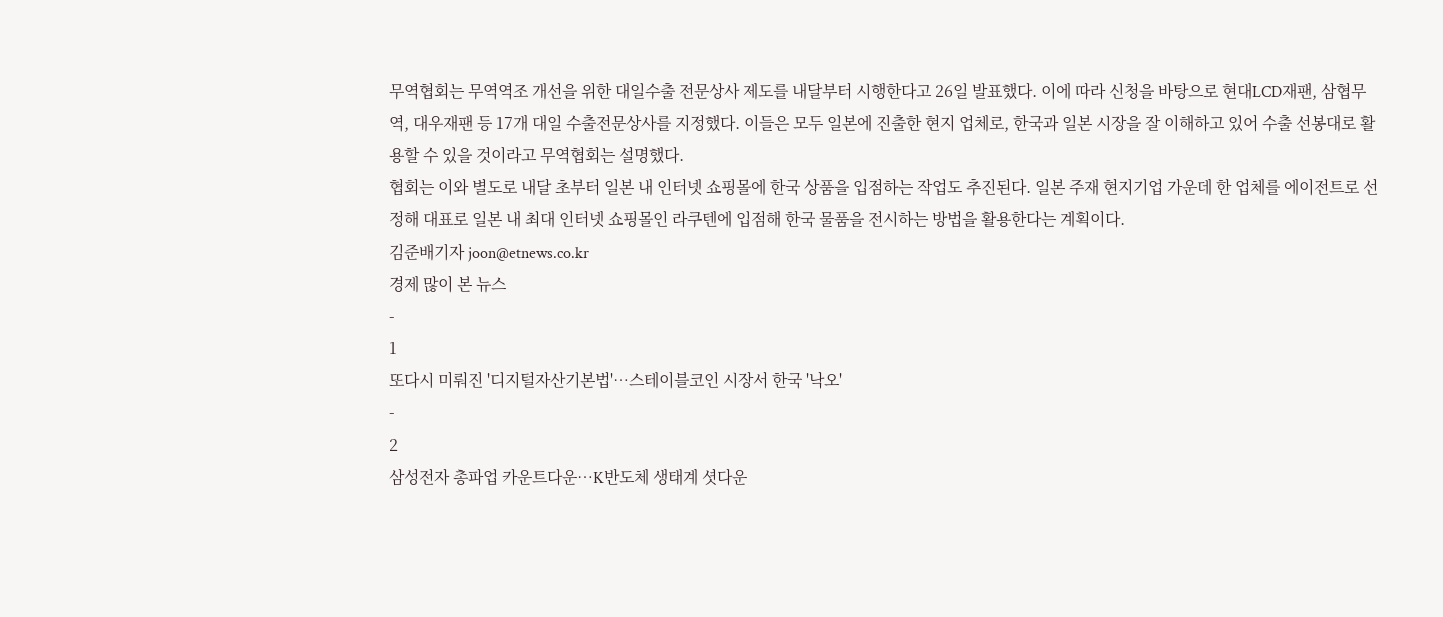무역협회는 무역역조 개선을 위한 대일수출 전문상사 제도를 내달부터 시행한다고 26일 발표했다. 이에 따라 신청을 바탕으로 현대LCD재팬, 삼협무역, 대우재팬 등 17개 대일 수출전문상사를 지정했다. 이들은 모두 일본에 진출한 현지 업체로, 한국과 일본 시장을 잘 이해하고 있어 수출 선봉대로 활용할 수 있을 것이라고 무역협회는 설명했다.
협회는 이와 별도로 내달 초부터 일본 내 인터넷 쇼핑몰에 한국 상품을 입점하는 작업도 추진된다. 일본 주재 현지기업 가운데 한 업체를 에이전트로 선정해 대표로 일본 내 최대 인터넷 쇼핑몰인 라쿠텐에 입점해 한국 물품을 전시하는 방법을 활용한다는 계획이다.
김준배기자 joon@etnews.co.kr
경제 많이 본 뉴스
-
1
또다시 미뤄진 '디지털자산기본법'…스테이블코인 시장서 한국 '낙오'
-
2
삼성전자 총파업 카운트다운…K반도체 생태계 셧다운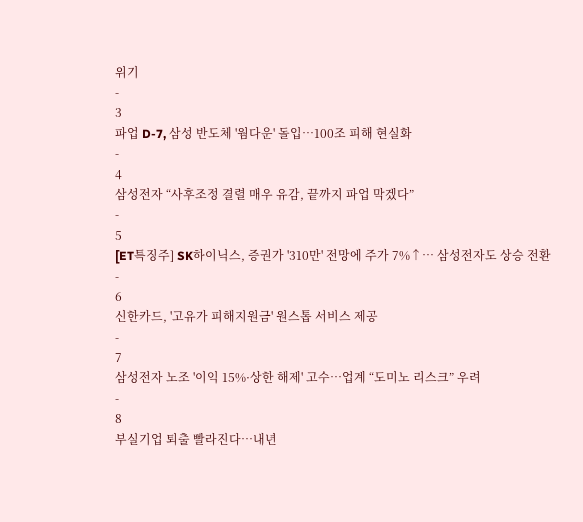위기
-
3
파업 D-7, 삼성 반도체 '웜다운' 돌입…100조 피해 현실화
-
4
삼성전자 “사후조정 결렬 매우 유감, 끝까지 파업 막겠다”
-
5
[ET특징주] SK하이닉스, 증권가 '310만' 전망에 주가 7%↑… 삼성전자도 상승 전환
-
6
신한카드, '고유가 피해지원금' 원스톱 서비스 제공
-
7
삼성전자 노조 '이익 15%·상한 해제' 고수…업계 “도미노 리스크” 우려
-
8
부실기업 퇴출 빨라진다…내년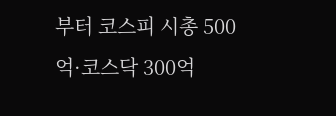부터 코스피 시총 500억·코스닥 300억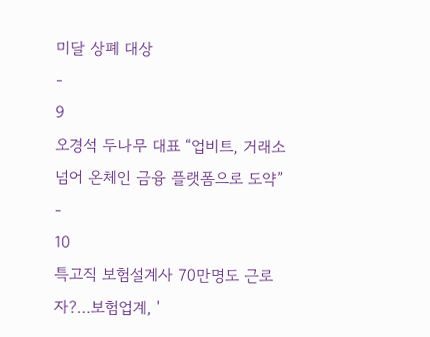미달 상폐 대상
-
9
오경석 두나무 대표 “업비트, 거래소 넘어 온체인 금융 플랫폼으로 도약”
-
10
특고직 보험설계사 70만명도 근로자?…보험업계, '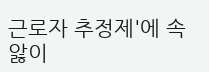근로자 추정제'에 속앓이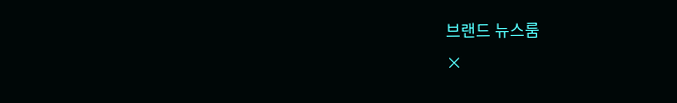브랜드 뉴스룸
×